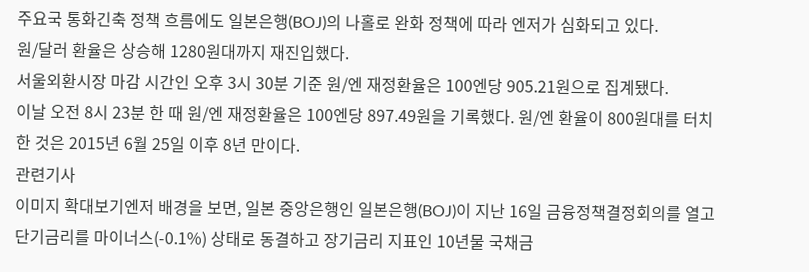주요국 통화긴축 정책 흐름에도 일본은행(BOJ)의 나홀로 완화 정책에 따라 엔저가 심화되고 있다.
원/달러 환율은 상승해 1280원대까지 재진입했다.
서울외환시장 마감 시간인 오후 3시 30분 기준 원/엔 재정환율은 100엔당 905.21원으로 집계됐다.
이날 오전 8시 23분 한 때 원/엔 재정환율은 100엔당 897.49원을 기록했다. 원/엔 환율이 800원대를 터치한 것은 2015년 6월 25일 이후 8년 만이다.
관련기사
이미지 확대보기엔저 배경을 보면, 일본 중앙은행인 일본은행(BOJ)이 지난 16일 금융정책결정회의를 열고 단기금리를 마이너스(-0.1%) 상태로 동결하고 장기금리 지표인 10년물 국채금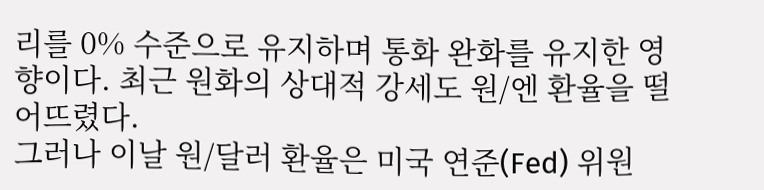리를 0% 수준으로 유지하며 통화 완화를 유지한 영향이다. 최근 원화의 상대적 강세도 원/엔 환율을 떨어뜨렸다.
그러나 이날 원/달러 환율은 미국 연준(Fed) 위원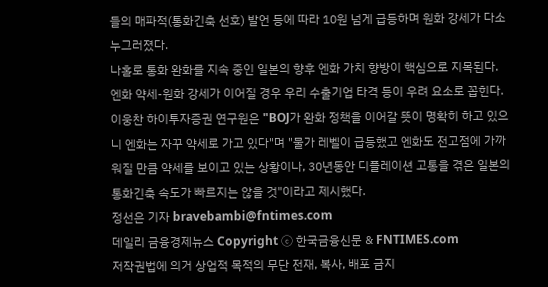들의 매파적(통화긴축 선호) 발언 등에 따라 10원 넘게 급등하며 원화 강세가 다소 누그러졌다.
나홀로 통화 완화를 지속 중인 일본의 향후 엔화 가치 향방이 핵심으로 지목된다.
엔화 약세-원화 강세가 이어질 경우 우리 수출기업 타격 등이 우려 요소로 꼽힌다.
이웅찬 하이투자증권 연구원은 "BOJ가 완화 정책을 이어갈 뜻이 명확히 하고 있으니 엔화는 자꾸 약세로 가고 있다"며 "물가 레벨이 급등했고 엔화도 전고점에 가까워질 만큼 약세를 보이고 있는 상황이나, 30년동안 디플레이션 고통을 겪은 일본의 통화긴축 속도가 빠르지는 않을 것"이라고 제시했다.
정선은 기자 bravebambi@fntimes.com
데일리 금융경제뉴스 Copyright ⓒ 한국금융신문 & FNTIMES.com
저작권법에 의거 상업적 목적의 무단 전재, 복사, 배포 금지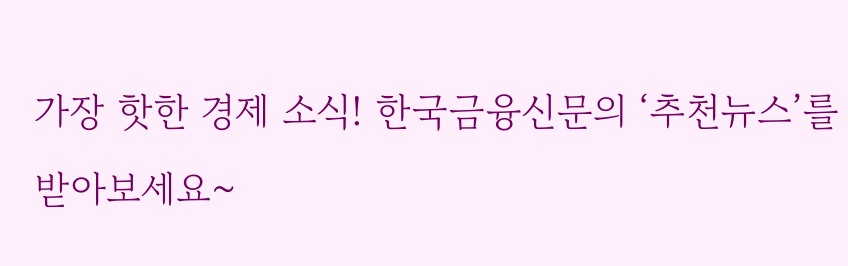가장 핫한 경제 소식! 한국금융신문의 ‘추천뉴스’를 받아보세요~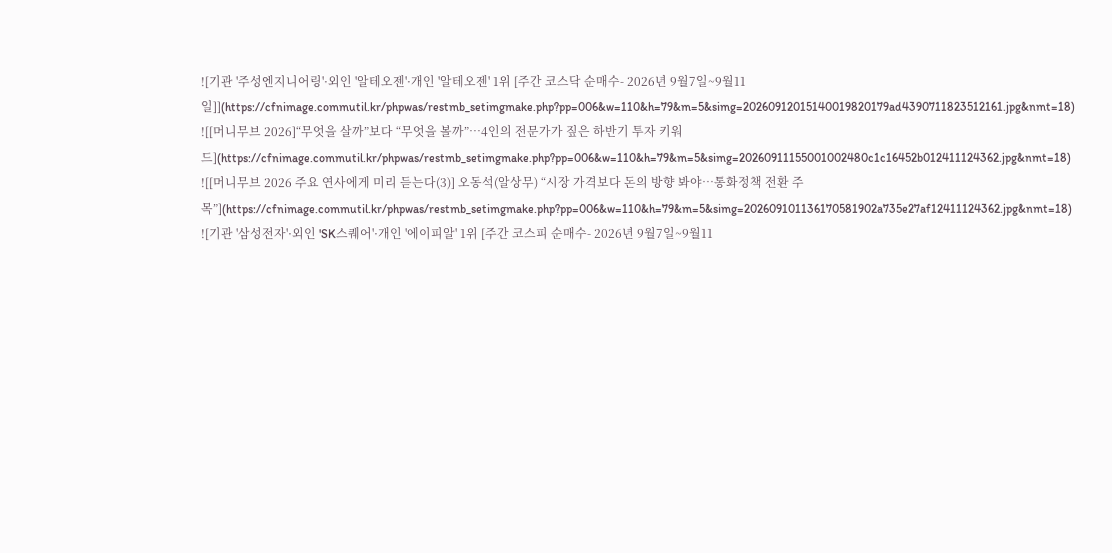![기관 '주성엔지니어링'·외인 '알테오젠'·개인 '알테오젠' 1위 [주간 코스닥 순매수- 2026년 9월7일~9월11일]](https://cfnimage.commutil.kr/phpwas/restmb_setimgmake.php?pp=006&w=110&h=79&m=5&simg=20260912015140019820179ad4390711823512161.jpg&nmt=18)
![[머니무브 2026]“무엇을 살까”보다 “무엇을 볼까”…4인의 전문가가 짚은 하반기 투자 키워드](https://cfnimage.commutil.kr/phpwas/restmb_setimgmake.php?pp=006&w=110&h=79&m=5&simg=20260911155001002480c1c16452b012411124362.jpg&nmt=18)
![[머니무브 2026 주요 연사에게 미리 듣는다(3)] 오동석(알상무) “시장 가격보다 돈의 방향 봐야…통화정책 전환 주목”](https://cfnimage.commutil.kr/phpwas/restmb_setimgmake.php?pp=006&w=110&h=79&m=5&simg=202609101136170581902a735e27af12411124362.jpg&nmt=18)
![기관 '삼성전자'·외인 'SK스퀘어'·개인 '에이피알' 1위 [주간 코스피 순매수- 2026년 9월7일~9월11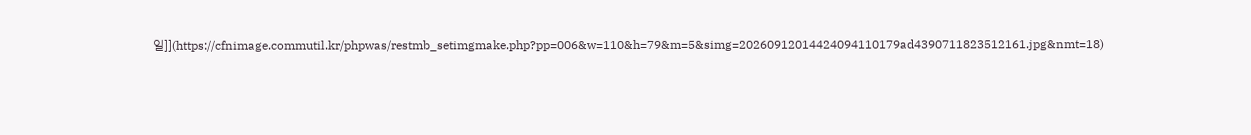일]](https://cfnimage.commutil.kr/phpwas/restmb_setimgmake.php?pp=006&w=110&h=79&m=5&simg=20260912014424094110179ad4390711823512161.jpg&nmt=18)